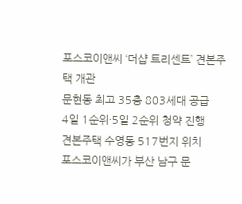포스코이앤씨 ‘더샵 트리센트’ 견본주택 개관
문현동 최고 35층 803세대 공급
4일 1순위·5일 2순위 청약 진행
견본주택 수영동 517번지 위치
포스코이앤씨가 부산 남구 문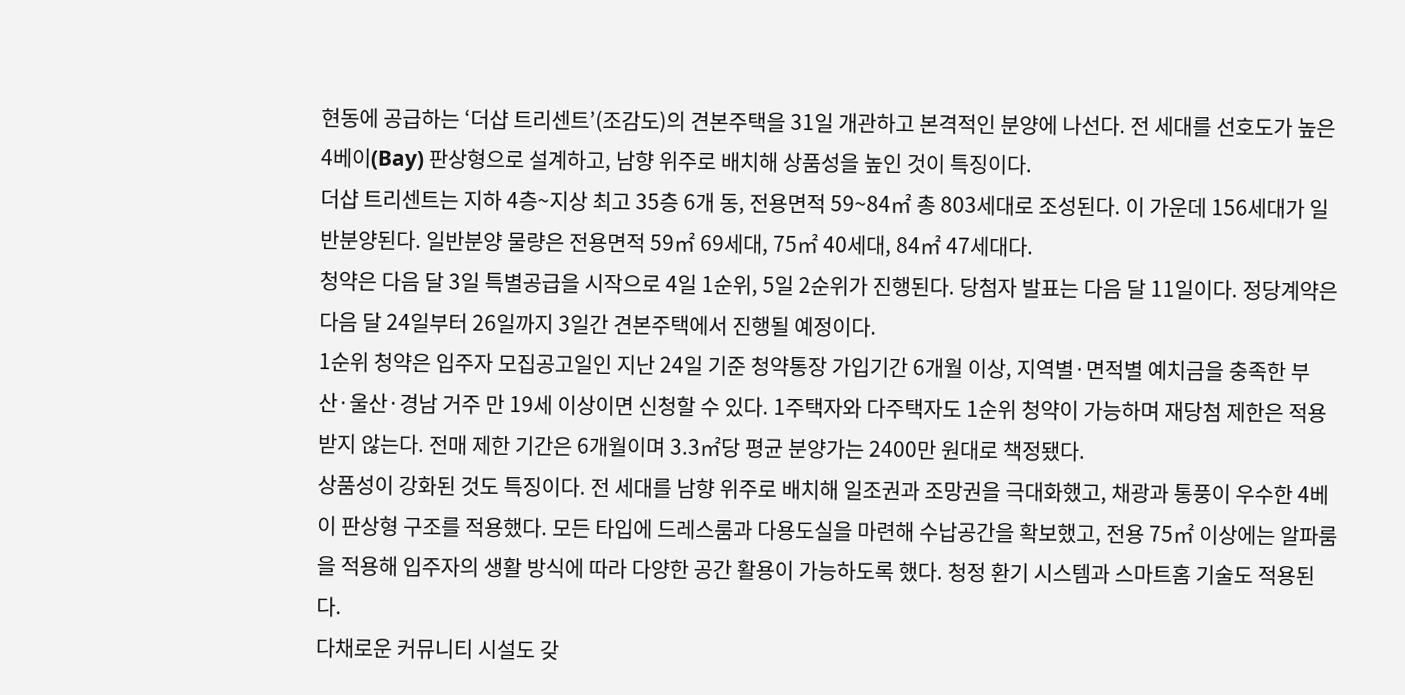현동에 공급하는 ‘더샵 트리센트’(조감도)의 견본주택을 31일 개관하고 본격적인 분양에 나선다. 전 세대를 선호도가 높은 4베이(Bay) 판상형으로 설계하고, 남향 위주로 배치해 상품성을 높인 것이 특징이다.
더샵 트리센트는 지하 4층~지상 최고 35층 6개 동, 전용면적 59~84㎡ 총 803세대로 조성된다. 이 가운데 156세대가 일반분양된다. 일반분양 물량은 전용면적 59㎡ 69세대, 75㎡ 40세대, 84㎡ 47세대다.
청약은 다음 달 3일 특별공급을 시작으로 4일 1순위, 5일 2순위가 진행된다. 당첨자 발표는 다음 달 11일이다. 정당계약은 다음 달 24일부터 26일까지 3일간 견본주택에서 진행될 예정이다.
1순위 청약은 입주자 모집공고일인 지난 24일 기준 청약통장 가입기간 6개월 이상, 지역별·면적별 예치금을 충족한 부산·울산·경남 거주 만 19세 이상이면 신청할 수 있다. 1주택자와 다주택자도 1순위 청약이 가능하며 재당첨 제한은 적용받지 않는다. 전매 제한 기간은 6개월이며 3.3㎡당 평균 분양가는 2400만 원대로 책정됐다.
상품성이 강화된 것도 특징이다. 전 세대를 남향 위주로 배치해 일조권과 조망권을 극대화했고, 채광과 통풍이 우수한 4베이 판상형 구조를 적용했다. 모든 타입에 드레스룸과 다용도실을 마련해 수납공간을 확보했고, 전용 75㎡ 이상에는 알파룸을 적용해 입주자의 생활 방식에 따라 다양한 공간 활용이 가능하도록 했다. 청정 환기 시스템과 스마트홈 기술도 적용된다.
다채로운 커뮤니티 시설도 갖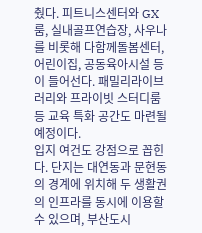췄다. 피트니스센터와 GX룸, 실내골프연습장, 사우나를 비롯해 다함께돌봄센터, 어린이집, 공동육아시설 등이 들어선다. 패밀리라이브러리와 프라이빗 스터디룸 등 교육 특화 공간도 마련될 예정이다.
입지 여건도 강점으로 꼽힌다. 단지는 대연동과 문현동의 경계에 위치해 두 생활권의 인프라를 동시에 이용할 수 있으며, 부산도시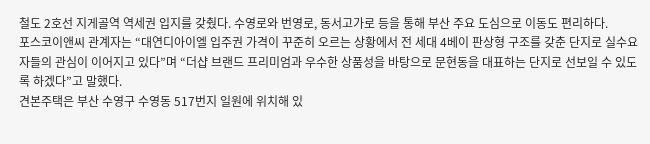철도 2호선 지게골역 역세권 입지를 갖췄다. 수영로와 번영로, 동서고가로 등을 통해 부산 주요 도심으로 이동도 편리하다.
포스코이앤씨 관계자는 “대연디아이엘 입주권 가격이 꾸준히 오르는 상황에서 전 세대 4베이 판상형 구조를 갖춘 단지로 실수요자들의 관심이 이어지고 있다”며 “더샵 브랜드 프리미엄과 우수한 상품성을 바탕으로 문현동을 대표하는 단지로 선보일 수 있도록 하겠다”고 말했다.
견본주택은 부산 수영구 수영동 517번지 일원에 위치해 있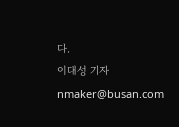다.
이대성 기자 nmaker@busan.com